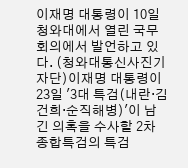이재명 대통령이 10일 청와대에서 열린 국무회의에서 발언하고 있다. (청와대통신사진기자단)이재명 대통령이 23일 '3대 특검(내란·김건희·순직해병)'이 남긴 의혹을 수사할 2차 종합특검의 특검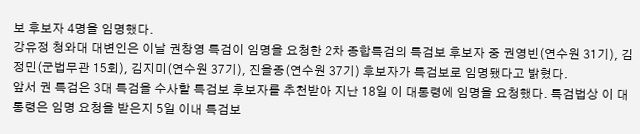보 후보자 4명을 임명했다.
강유정 청와대 대변인은 이날 권창영 특검이 임명을 요청한 2차 종합특검의 특검보 후보자 중 권영빈(연수원 31기), 김정민(군법무관 15회), 김지미(연수원 37기), 진을종(연수원 37기) 후보자가 특검보로 임명됐다고 밝혔다.
앞서 권 특검은 3대 특검을 수사할 특검보 후보자를 추천받아 지난 18일 이 대통령에 임명을 요청했다. 특검법상 이 대통령은 임명 요청을 받은지 5일 이내 특검보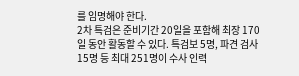를 임명해야 한다.
2차 특검은 준비기간 20일을 포함해 최장 170일 동안 활동할 수 있다. 특검보 5명, 파견 검사 15명 등 최대 251명이 수사 인력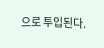으로 투입된다.